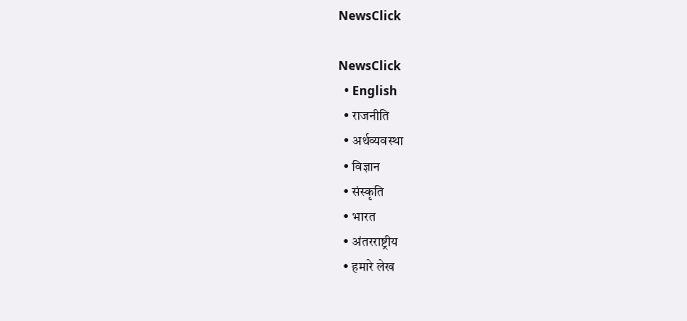NewsClick

NewsClick
  • English
  • राजनीति
  • अर्थव्यवस्था
  • विज्ञान
  • संस्कृति
  • भारत
  • अंतरराष्ट्रीय
  • हमारे लेख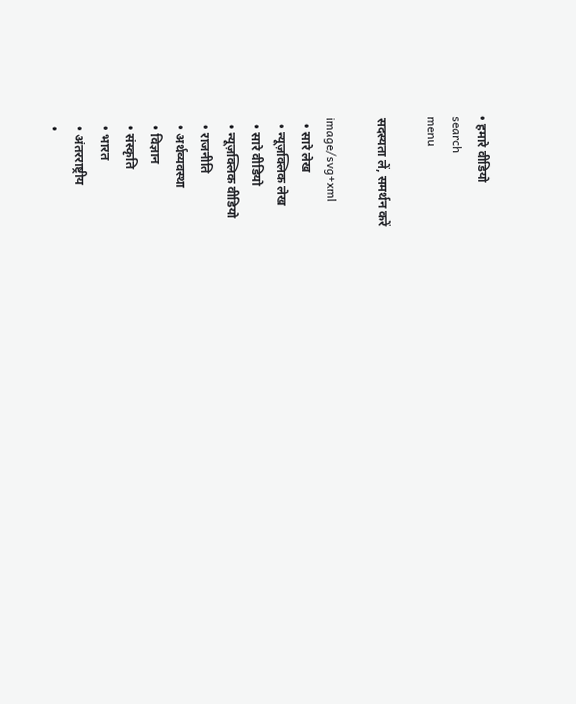• हमारे वीडियो
search
menu

सदस्यता लें, समर्थन करें

image/svg+xml
  • सारे लेख
  • न्यूज़क्लिक लेख
  • सारे वीडियो
  • न्यूज़क्लिक वीडियो
  • राजनीति
  • अर्थव्यवस्था
  • विज्ञान
  • संस्कृति
  • भारत
  • अंतरराष्ट्रीय
  •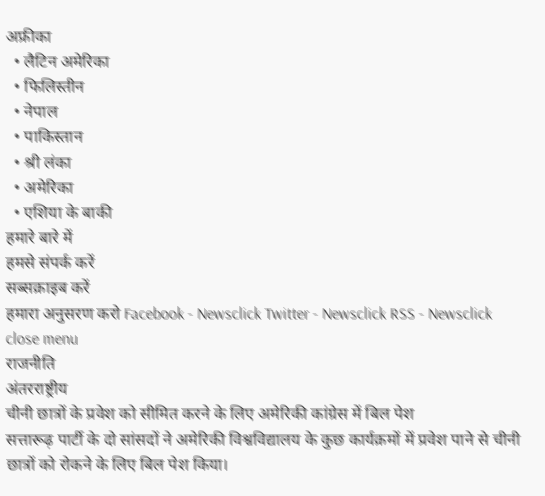अफ्रीका
  • लैटिन अमेरिका
  • फिलिस्तीन
  • नेपाल
  • पाकिस्तान
  • श्री लंका
  • अमेरिका
  • एशिया के बाकी
हमारे बारे में
हमसे संपर्क करें
सब्सक्राइब करें
हमारा अनुसरण करो Facebook - Newsclick Twitter - Newsclick RSS - Newsclick
close menu
राजनीति
अंतरराष्ट्रीय
चीनी छात्रों के प्रवेश को सीमित करने के लिए अमेरिकी कांग्रेस में बिल पेश
सत्तारूढ़ पार्टी के दो सांसदों ने अमेरिकी विश्वविद्यालय के कुछ कार्यक्रमों में प्रवेश पाने से चीनी छात्रों को रोकने के लिए बिल पेश किया।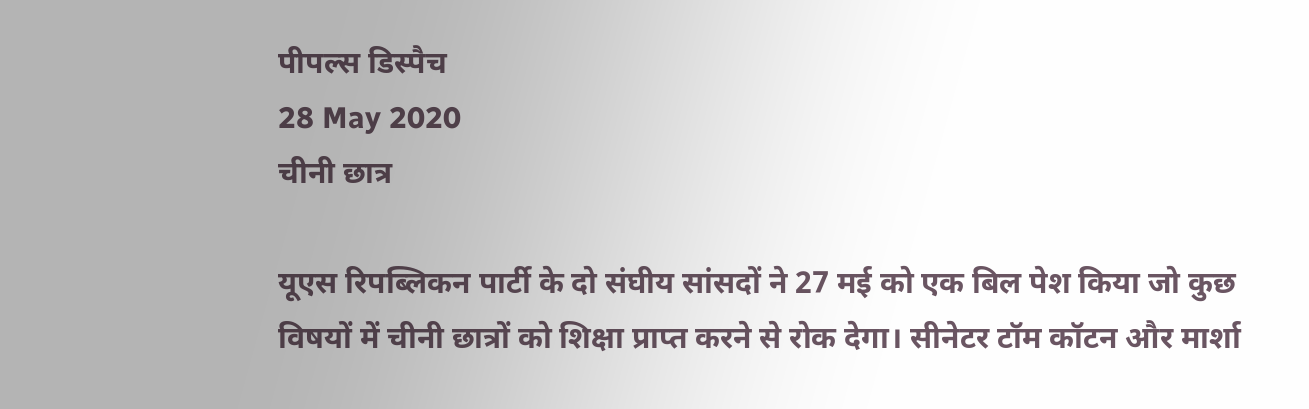पीपल्स डिस्पैच
28 May 2020
चीनी छात्र

यूएस रिपब्लिकन पार्टी के दो संघीय सांसदों ने 27 मई को एक बिल पेश किया जो कुछ विषयों में चीनी छात्रों को शिक्षा प्राप्त करने से रोक देगा। सीनेटर टॉम कॉटन और मार्शा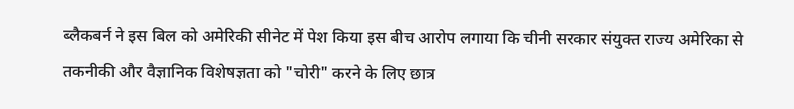ब्लैकबर्न ने इस बिल को अमेरिकी सीनेट में पेश किया इस बीच आरोप लगाया कि चीनी सरकार संयुक्त राज्य अमेरिका से तकनीकी और वैज्ञानिक विशेषज्ञता को "चोरी" करने के लिए छात्र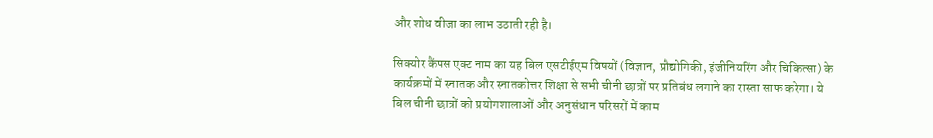और शोध वीजा का लाभ उठाती रही है।

सिक्योर कैंपस एक्ट नाम का यह बिल एसटीईएम विषयों (विज्ञान, प्रौद्योगिकी, इंजीनियरिंग और चिकित्सा) के कार्यक्रमों में स्नातक और स्नातकोत्तर शिक्षा से सभी चीनी छात्रों पर प्रतिबंध लगाने का रास्ता साफ करेगा। ये बिल चीनी छात्रों को प्रयोगशालाओं और अनुसंधान परिसरों में काम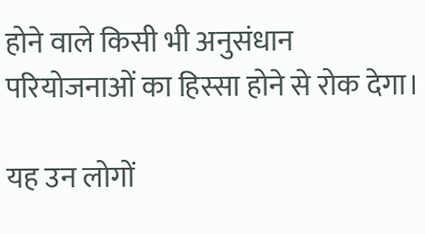होने वाले किसी भी अनुसंधान परियोजनाओं का हिस्सा होने से रोक देगा।

यह उन लोगों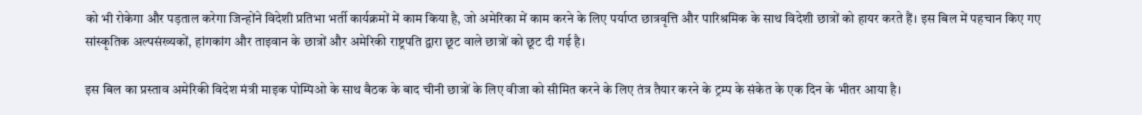को भी रोकेगा और पड़ताल करेगा जिन्होंने विदेशी प्रतिभा भर्ती कार्यक्रमों में काम किया है, जो अमेरिका में काम करने के लिए पर्याप्त छात्रवृत्ति और पारिश्रमिक के साथ विदेशी छात्रों को हायर करते हैं। इस बिल में पहचान किए गए सांस्कृतिक अल्पसंख्यकों, हांगकांग और ताइवान के छात्रों और अमेरिकी राष्ट्रपति द्वारा छूट वाले छात्रों को छूट दी गई है।

इस बिल का प्रस्ताव अमेरिकी विदेश मंत्री माइक पोम्पिओ के साथ बैठक के बाद चीनी छात्रों के लिए वीजा को सीमित करने के लिए तंत्र तैयार करने के ट्रम्प के संकेत के एक दिन के भीतर आया है।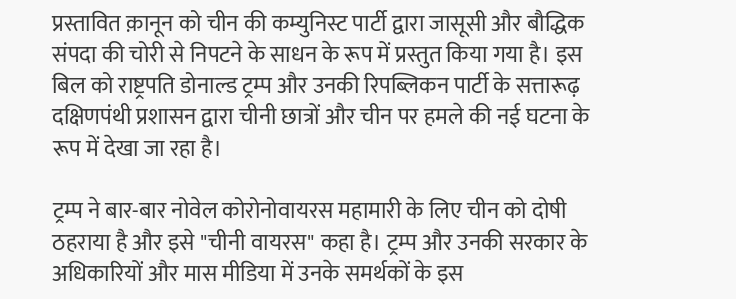प्रस्तावित क़ानून को चीन की कम्युनिस्ट पार्टी द्वारा जासूसी और बौद्धिक संपदा की चोरी से निपटने के साधन के रूप में प्रस्तुत किया गया है। इस बिल को राष्ट्रपति डोनाल्ड ट्रम्प और उनकी रिपब्लिकन पार्टी के सत्तारूढ़ दक्षिणपंथी प्रशासन द्वारा चीनी छात्रों और चीन पर हमले की नई घटना के रूप में देखा जा रहा है।

ट्रम्प ने बार-बार नोवेल कोरोनोवायरस महामारी के लिए चीन को दोषी ठहराया है और इसे "चीनी वायरस" कहा है। ट्रम्प और उनकी सरकार के अधिकारियों और मास मीडिया में उनके समर्थकों के इस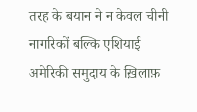तरह के बयान ने न केवल चीनी नागरिकों बल्कि एशियाई अमेरिकी समुदाय के ख़िलाफ़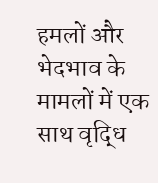हमलों और भेदभाव के मामलों में एक साथ वृद्धि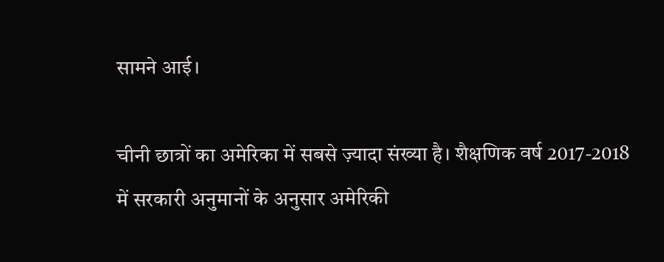सामने आई।

चीनी छात्रों का अमेरिका में सबसे ज़्यादा संख्या है। शैक्षणिक वर्ष 2017-2018 में सरकारी अनुमानों के अनुसार अमेरिकी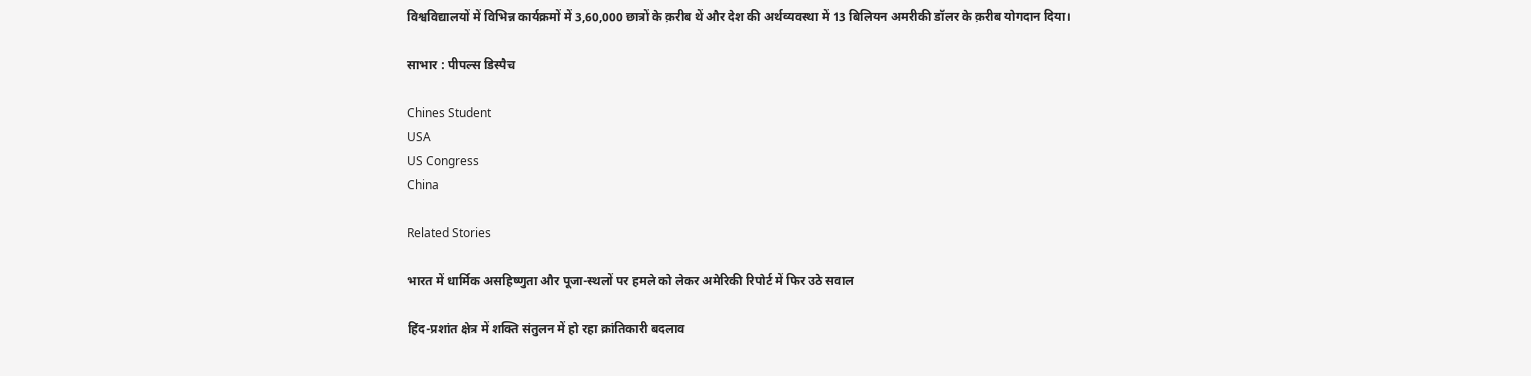विश्वविद्यालयों में विभिन्न कार्यक्रमों में 3,60,000 छात्रों के क़रीब थें और देश की अर्थव्यवस्था में 13 बिलियन अमरीकी डॉलर के क़रीब योगदान दिया।

साभार : पीपल्स डिस्पैच

Chines Student
USA
US Congress
China

Related Stories

भारत में धार्मिक असहिष्णुता और पूजा-स्थलों पर हमले को लेकर अमेरिकी रिपोर्ट में फिर उठे सवाल

हिंद-प्रशांत क्षेत्र में शक्ति संतुलन में हो रहा क्रांतिकारी बदलाव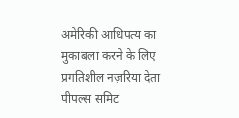अमेरिकी आधिपत्य का मुकाबला करने के लिए प्रगतिशील नज़रिया देता पीपल्स समिट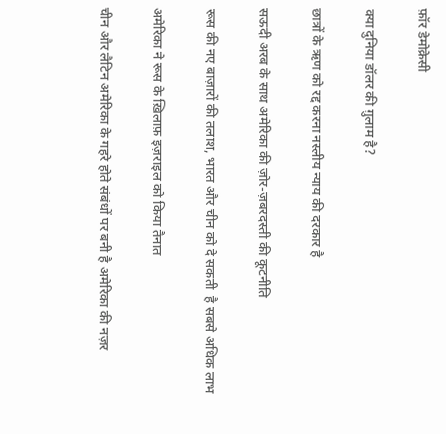फ़ॉर डेमोक्रेसी

क्या दुनिया डॉलर की ग़ुलाम है?

छात्रों के ऋण को रद्द करना नस्लीय न्याय की दरकार है

सऊदी अरब के साथ अमेरिका की ज़ोर-ज़बरदस्ती की कूटनीति

रूस की नए बाज़ारों की तलाश, भारत और चीन को दे सकती  है सबसे अधिक लाभ

अमेरिका ने रूस के ख़िलाफ़ इज़राइल को किया तैनात

चीन और लैटिन अमेरिका के गहरे होते संबंधों पर बनी है अमेरिका की नज़र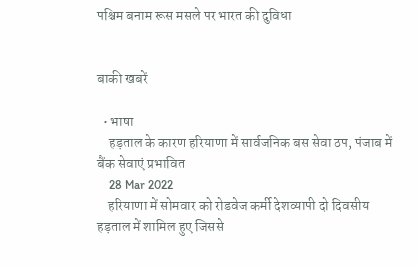पश्चिम बनाम रूस मसले पर भारत की दुविधा


बाकी खबरें

  • भाषा
    हड़ताल के कारण हरियाणा में सार्वजनिक बस सेवा ठप, पंजाब में बैंक सेवाएं प्रभावित
    28 Mar 2022
    हरियाणा में सोमवार को रोडवेज कर्मी देशव्यापी दो दिवसीय हड़ताल में शामिल हुए जिससे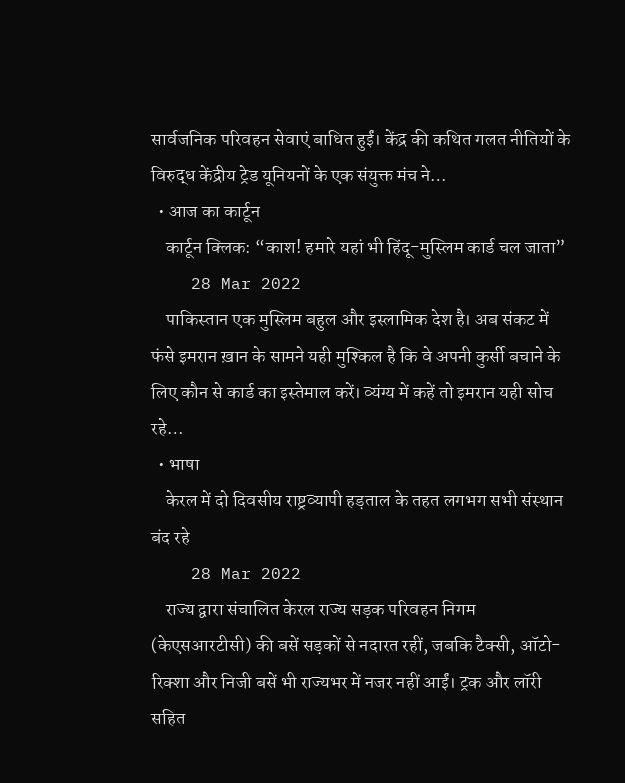सार्वजनिक परिवहन सेवाएं बाधित हुईं। केंद्र की कथित गलत नीतियों के विरुद्ध केंद्रीय ट्रेड यूनियनों के एक संयुक्त मंच ने…
  • आज का कार्टून
    कार्टून क्लिक: “काश! हमारे यहां भी हिंदू-मुस्लिम कार्ड चल जाता”
    28 Mar 2022
    पाकिस्तान एक मुस्लिम बहुल और इस्लामिक देश है। अब संकट में फंसे इमरान ख़ान के सामने यही मुश्किल है कि वे अपनी कुर्सी बचाने के लिए कौन से कार्ड का इस्तेमाल करें। व्यंग्य में कहें तो इमरान यही सोच रहे…
  • भाषा
    केरल में दो दिवसीय राष्ट्रव्यापी हड़ताल के तहत लगभग सभी संस्थान बंद रहे
    28 Mar 2022
    राज्य द्वारा संचालित केरल राज्य सड़क परिवहन निगम (केएसआरटीसी) की बसें सड़कों से नदारत रहीं, जबकि टैक्सी, ऑटो-रिक्शा और निजी बसें भी राज्यभर में नजर नहीं आईं। ट्रक और लॉरी सहित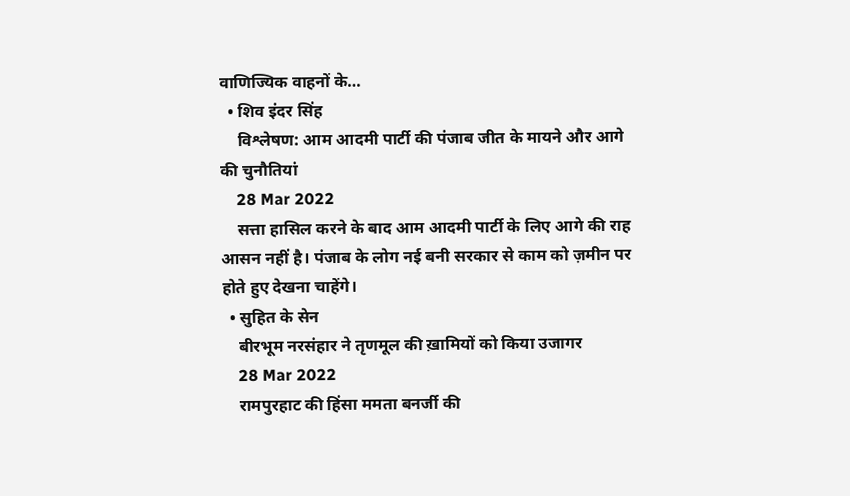वाणिज्यिक वाहनों के…
  • शिव इंदर सिंह
    विश्लेषण: आम आदमी पार्टी की पंजाब जीत के मायने और आगे की चुनौतियां
    28 Mar 2022
    सत्ता हासिल करने के बाद आम आदमी पार्टी के लिए आगे की राह आसन नहीं है। पंजाब के लोग नई बनी सरकार से काम को ज़मीन पर होते हुए देखना चाहेंगे।
  • सुहित के सेन
    बीरभूम नरसंहार ने तृणमूल की ख़ामियों को किया उजागर
    28 Mar 2022
    रामपुरहाट की हिंसा ममता बनर्जी की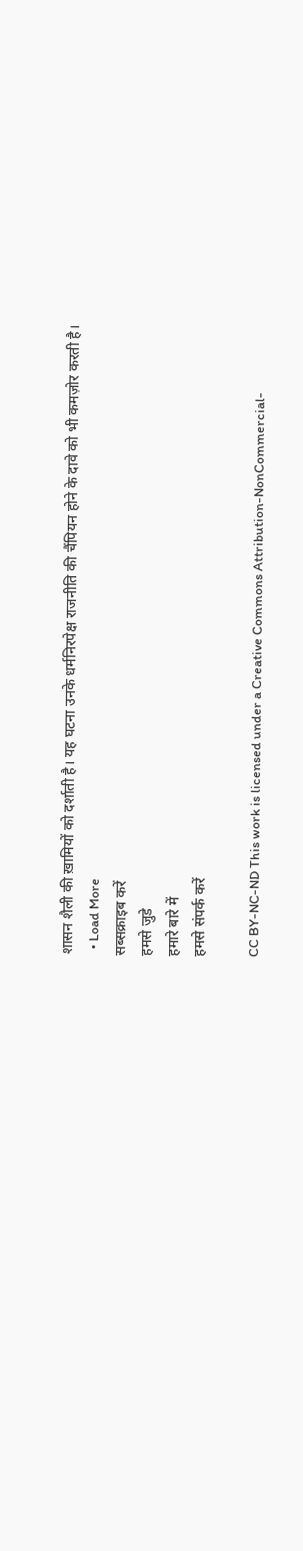शासन शैली की ख़ामियों को दर्शाती है। यह घटना उनके धर्मनिरपेक्ष राजनीति की चैंपियन होने के दावे को भी कमज़ोर करती है।
  • Load More
सब्सक्राइब करें
हमसे जुडे
हमारे बारे में
हमसे संपर्क करें

CC BY-NC-ND This work is licensed under a Creative Commons Attribution-NonCommercial-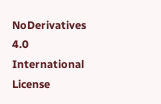NoDerivatives 4.0 International License